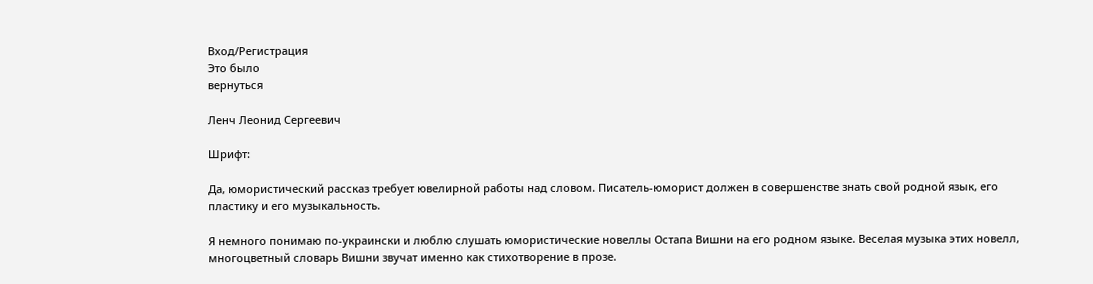Вход/Регистрация
Это было
вернуться

Ленч Леонид Сергеевич

Шрифт:

Да, юмористический рассказ требует ювелирной работы над словом. Писатель-юморист должен в совершенстве знать свой родной язык, его пластику и его музыкальность.

Я немного понимаю по-украински и люблю слушать юмористические новеллы Остапа Вишни на его родном языке. Веселая музыка этих новелл, многоцветный словарь Вишни звучат именно как стихотворение в прозе.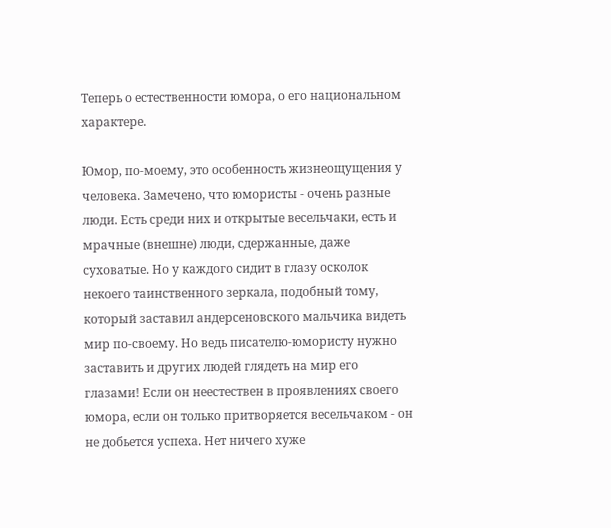Теперь о естественности юмора, о его национальном характере.

Юмор, по-моему, это особенность жизнеощущения у человека. Замечено, что юмористы - очень разные люди. Есть среди них и открытые весельчаки, есть и мрачные (внешне) люди, сдержанные, даже суховатые. Но у каждого сидит в глазу осколок некоего таинственного зеркала, подобный тому, который заставил андерсеновского мальчика видеть мир по-своему. Но ведь писателю-юмористу нужно заставить и других людей глядеть на мир его глазами! Если он неестествен в проявлениях своего юмора, если он только притворяется весельчаком - он не добьется успеха. Нет ничего хуже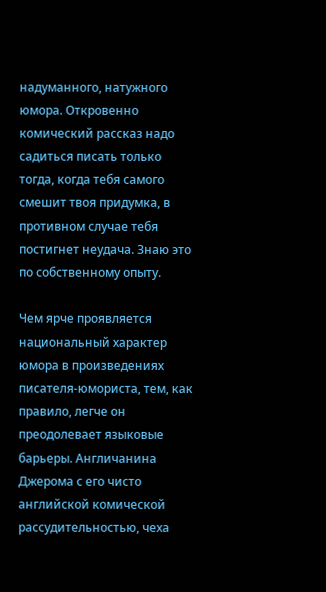надуманного, натужного юмора. Откровенно комический рассказ надо садиться писать только тогда, когда тебя самого смешит твоя придумка, в противном случае тебя постигнет неудача. Знаю это по собственному опыту.

Чем ярче проявляется национальный характер юмора в произведениях писателя-юмориста, тем, как правило, легче он преодолевает языковые барьеры. Англичанина Джерома с его чисто английской комической рассудительностью, чеха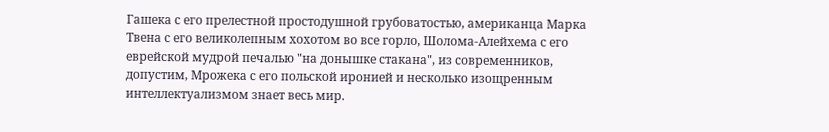Гашека с его прелестной простодушной грубоватостью, американца Марка Твена с его великолепным хохотом во все горло, Шолома-Алейхема с его еврейской мудрой печалью "на донышке стакана", из современников, допустим, Мрожека с его польской иронией и несколько изощренным интеллектуализмом знает весь мир.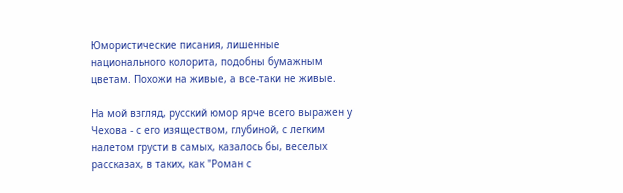Юмористические писания, лишенные национального колорита, подобны бумажным цветам. Похожи на живые, а все-таки не живые.

На мой взгляд, русский юмор ярче всего выражен у Чехова - с его изяществом, глубиной, с легким налетом грусти в самых, казалось бы, веселых рассказах, в таких, как "Роман с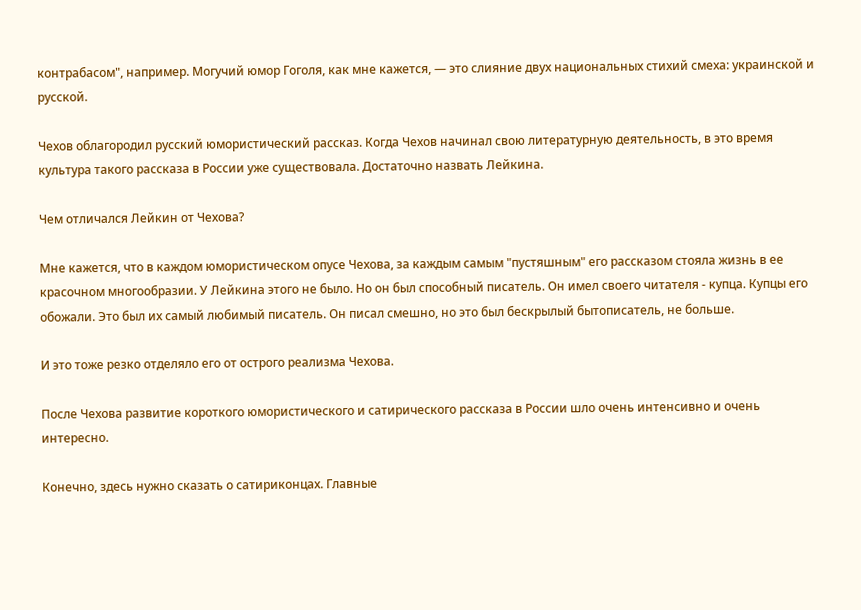контрабасом", например. Могучий юмор Гоголя, как мне кажется, — это слияние двух национальных стихий смеха: украинской и русской.

Чехов облагородил русский юмористический рассказ. Когда Чехов начинал свою литературную деятельность, в это время культура такого рассказа в России уже существовала. Достаточно назвать Лейкина.

Чем отличался Лейкин от Чехова?

Мне кажется, что в каждом юмористическом опусе Чехова, за каждым самым "пустяшным" его рассказом стояла жизнь в ее красочном многообразии. У Лейкина этого не было. Но он был способный писатель. Он имел своего читателя - купца. Купцы его обожали. Это был их самый любимый писатель. Он писал смешно, но это был бескрылый бытописатель, не больше.

И это тоже резко отделяло его от острого реализма Чехова.

После Чехова развитие короткого юмористического и сатирического рассказа в России шло очень интенсивно и очень интересно.

Конечно, здесь нужно сказать о сатириконцах. Главные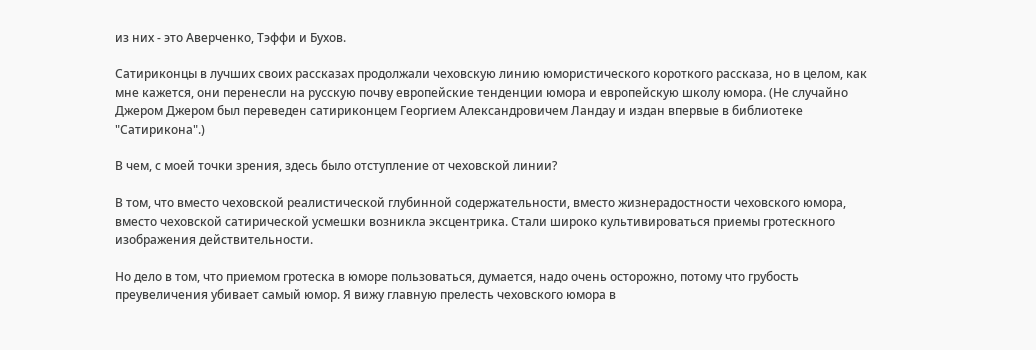из них - это Аверченко, Тэффи и Бухов.

Сатириконцы в лучших своих рассказах продолжали чеховскую линию юмористического короткого рассказа, но в целом, как мне кажется, они перенесли на русскую почву европейские тенденции юмора и европейскую школу юмора. (Не случайно Джером Джером был переведен сатириконцем Георгием Александровичем Ландау и издан впервые в библиотеке "Сатирикона".)

В чем, с моей точки зрения, здесь было отступление от чеховской линии?

В том, что вместо чеховской реалистической глубинной содержательности, вместо жизнерадостности чеховского юмора, вместо чеховской сатирической усмешки возникла эксцентрика. Стали широко культивироваться приемы гротескного изображения действительности.

Но дело в том, что приемом гротеска в юморе пользоваться, думается, надо очень осторожно, потому что грубость преувеличения убивает самый юмор. Я вижу главную прелесть чеховского юмора в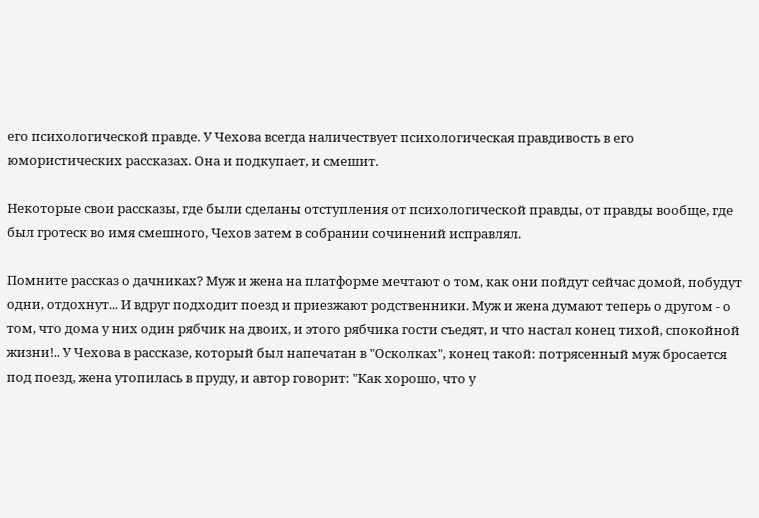его психологической правде. У Чехова всегда наличествует психологическая правдивость в его юмористических рассказах. Она и подкупает, и смешит.

Некоторые свои рассказы, где были сделаны отступления от психологической правды, от правды вообще, где был гротеск во имя смешного, Чехов затем в собрании сочинений исправлял.

Помните рассказ о дачниках? Муж и жена на платформе мечтают о том, как они пойдут сейчас домой, побудут одни, отдохнут... И вдруг подходит поезд и приезжают родственники. Муж и жена думают теперь о другом - о том, что дома у них один рябчик на двоих, и этого рябчика гости съедят, и что настал конец тихой, спокойной жизни!.. У Чехова в рассказе, который был напечатан в "Осколках", конец такой: потрясенный муж бросается под поезд, жена утопилась в пруду, и автор говорит: "Как хорошо, что у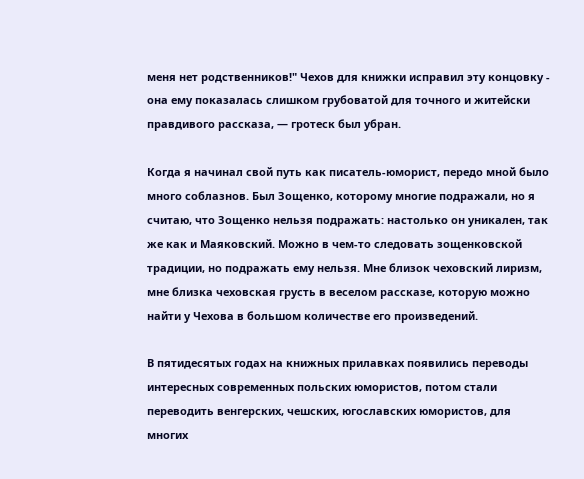меня нет родственников!" Чехов для книжки исправил эту концовку - она ему показалась слишком грубоватой для точного и житейски правдивого рассказа, — гротеск был убран.

Когда я начинал свой путь как писатель-юморист, передо мной было много соблазнов. Был Зощенко, которому многие подражали, но я считаю, что Зощенко нельзя подражать: настолько он уникален, так же как и Маяковский. Можно в чем-то следовать зощенковской традиции, но подражать ему нельзя. Мне близок чеховский лиризм, мне близка чеховская грусть в веселом рассказе, которую можно найти у Чехова в большом количестве его произведений.

В пятидесятых годах на книжных прилавках появились переводы интересных современных польских юмористов, потом стали переводить венгерских, чешских, югославских юмористов, для многих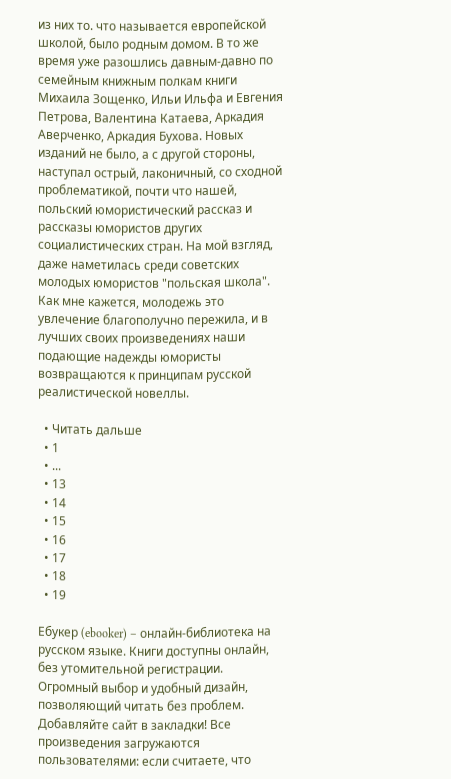из них то. что называется европейской школой, было родным домом. В то же время уже разошлись давным-давно по семейным книжным полкам книги Михаила Зощенко, Ильи Ильфа и Евгения Петрова, Валентина Катаева, Аркадия Аверченко, Аркадия Бухова. Новых изданий не было, а с другой стороны, наступал острый, лаконичный, со сходной проблематикой, почти что нашей, польский юмористический рассказ и рассказы юмористов других социалистических стран. На мой взгляд, даже наметилась среди советских молодых юмористов "польская школа". Как мне кажется, молодежь это увлечение благополучно пережила, и в лучших своих произведениях наши подающие надежды юмористы возвращаются к принципам русской реалистической новеллы.

  • Читать дальше
  • 1
  • ...
  • 13
  • 14
  • 15
  • 16
  • 17
  • 18
  • 19

Ебукер (ebooker) – онлайн-библиотека на русском языке. Книги доступны онлайн, без утомительной регистрации. Огромный выбор и удобный дизайн, позволяющий читать без проблем. Добавляйте сайт в закладки! Все произведения загружаются пользователями: если считаете, что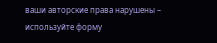ваши авторские права нарушены – используйте форму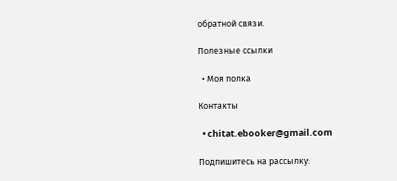обратной связи.

Полезные ссылки

  • Моя полка

Контакты

  • chitat.ebooker@gmail.com

Подпишитесь на рассылку: